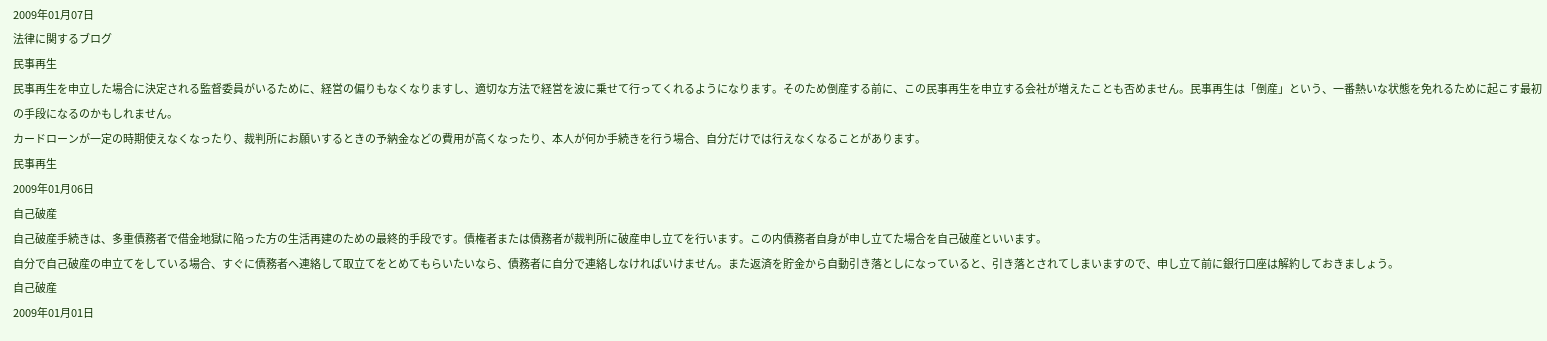2009年01月07日
法律に関するブログ
民事再生
民事再生を申立した場合に決定される監督委員がいるために、経営の偏りもなくなりますし、適切な方法で経営を波に乗せて行ってくれるようになります。そのため倒産する前に、この民事再生を申立する会社が増えたことも否めません。民事再生は「倒産」という、一番熱いな状態を免れるために起こす最初の手段になるのかもしれません。
カードローンが一定の時期使えなくなったり、裁判所にお願いするときの予納金などの費用が高くなったり、本人が何か手続きを行う場合、自分だけでは行えなくなることがあります。
民事再生
2009年01月06日
自己破産
自己破産手続きは、多重債務者で借金地獄に陥った方の生活再建のための最終的手段です。債権者または債務者が裁判所に破産申し立てを行います。この内債務者自身が申し立てた場合を自己破産といいます。
自分で自己破産の申立てをしている場合、すぐに債務者へ連絡して取立てをとめてもらいたいなら、債務者に自分で連絡しなければいけません。また返済を貯金から自動引き落としになっていると、引き落とされてしまいますので、申し立て前に銀行口座は解約しておきましょう。
自己破産
2009年01月01日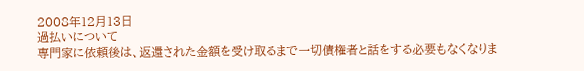2008年12月13日
過払いについて
専門家に依頼後は、返還された金額を受け取るまで一切債権者と話をする必要もなくなりま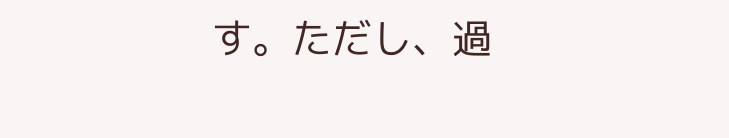す。ただし、過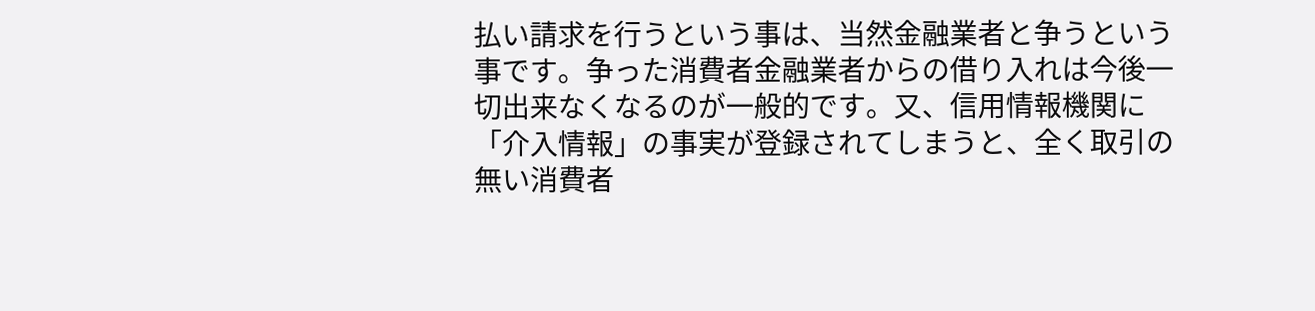払い請求を行うという事は、当然金融業者と争うという事です。争った消費者金融業者からの借り入れは今後一切出来なくなるのが一般的です。又、信用情報機関に「介入情報」の事実が登録されてしまうと、全く取引の無い消費者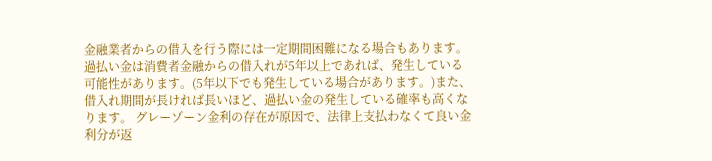金融業者からの借入を行う際には一定期間困難になる場合もあります。
過払い金は消費者金融からの借入れが5年以上であれば、発生している可能性があります。(5年以下でも発生している場合があります。)また、借入れ期間が長ければ長いほど、過払い金の発生している確率も高くなります。 グレーゾーン金利の存在が原因で、法律上支払わなくて良い金利分が返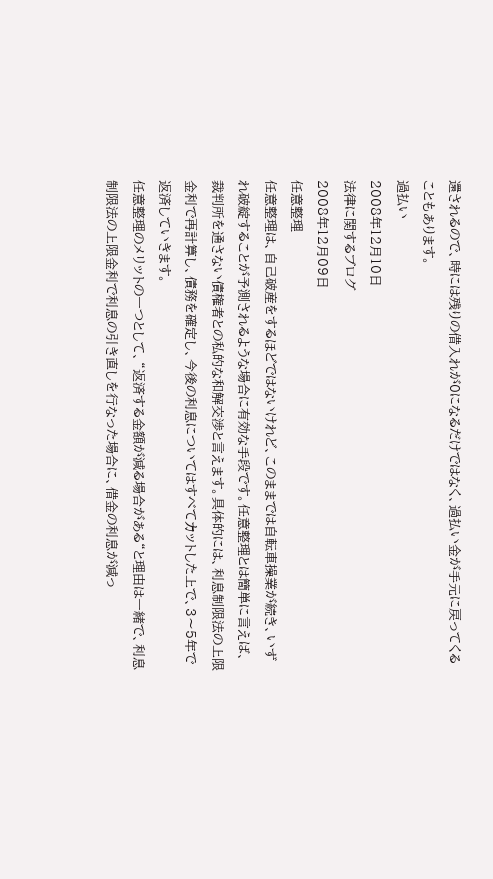還されるので、時には残りの借入れが0になるだけではなく、過払い金が手元に戻ってくることもあります。
過払い
2008年12月10日
法律に関するブログ
2008年12月09日
任意整理
任意整理は、自己破産をするほどではないけれど、このままでは自転車操業が続き、いずれ破綻することが予測されるような場合に有効な手段です。任意整理とは簡単に言えば、裁判所を通さない債権者との私的な和解交渉と言えます。具体的には、利息制限法の上限金利で再計算し、債務を確定し、今後の利息についてはすべてカットした上で、3〜5年で返済していきます。
任意整理のメリットの一つとして、“返済する金額が減る場合がある“と理由は一緒で、利息制限法の上限金利で利息の引き直しを行なった場合に、借金の利息が減っ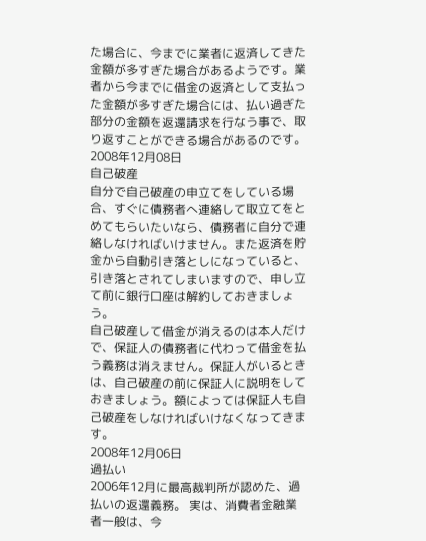た場合に、今までに業者に返済してきた金額が多すぎた場合があるようです。業者から今までに借金の返済として支払った金額が多すぎた場合には、払い過ぎた部分の金額を返還請求を行なう事で、取り返すことができる場合があるのです。
2008年12月08日
自己破産
自分で自己破産の申立てをしている場合、すぐに債務者へ連絡して取立てをとめてもらいたいなら、債務者に自分で連絡しなければいけません。また返済を貯金から自動引き落としになっていると、引き落とされてしまいますので、申し立て前に銀行口座は解約しておきましょう。
自己破産して借金が消えるのは本人だけで、保証人の債務者に代わって借金を払う義務は消えません。保証人がいるときは、自己破産の前に保証人に説明をしておきましょう。額によっては保証人も自己破産をしなければいけなくなってきます。
2008年12月06日
過払い
2006年12月に最高裁判所が認めた、過払いの返還義務。 実は、消費者金融業者一般は、今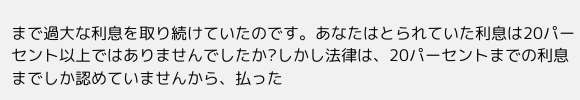まで過大な利息を取り続けていたのです。あなたはとられていた利息は20パーセント以上ではありませんでしたか?しかし法律は、20パーセントまでの利息までしか認めていませんから、払った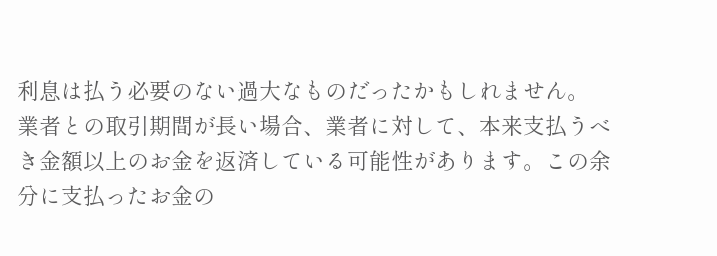利息は払う必要のない過大なものだったかもしれません。
業者との取引期間が長い場合、業者に対して、本来支払うべき金額以上のお金を返済している可能性があります。この余分に支払ったお金の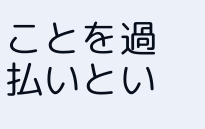ことを過払いとい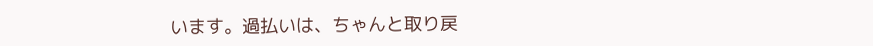います。過払いは、ちゃんと取り戻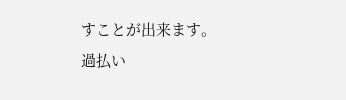すことが出来ます。
過払い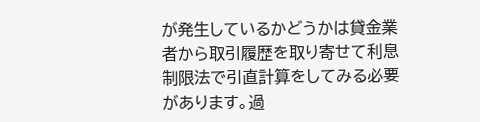が発生しているかどうかは貸金業者から取引履歴を取り寄せて利息制限法で引直計算をしてみる必要があります。過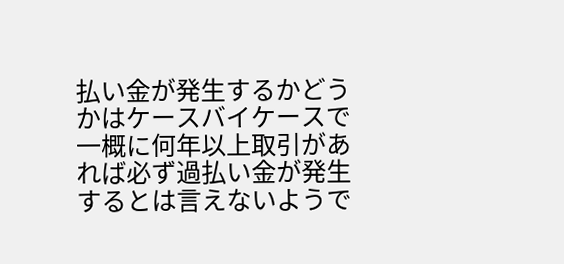払い金が発生するかどうかはケースバイケースで一概に何年以上取引があれば必ず過払い金が発生するとは言えないようで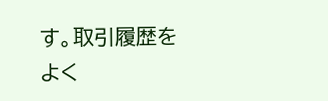す。取引履歴をよく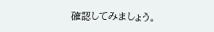確認してみましょう。